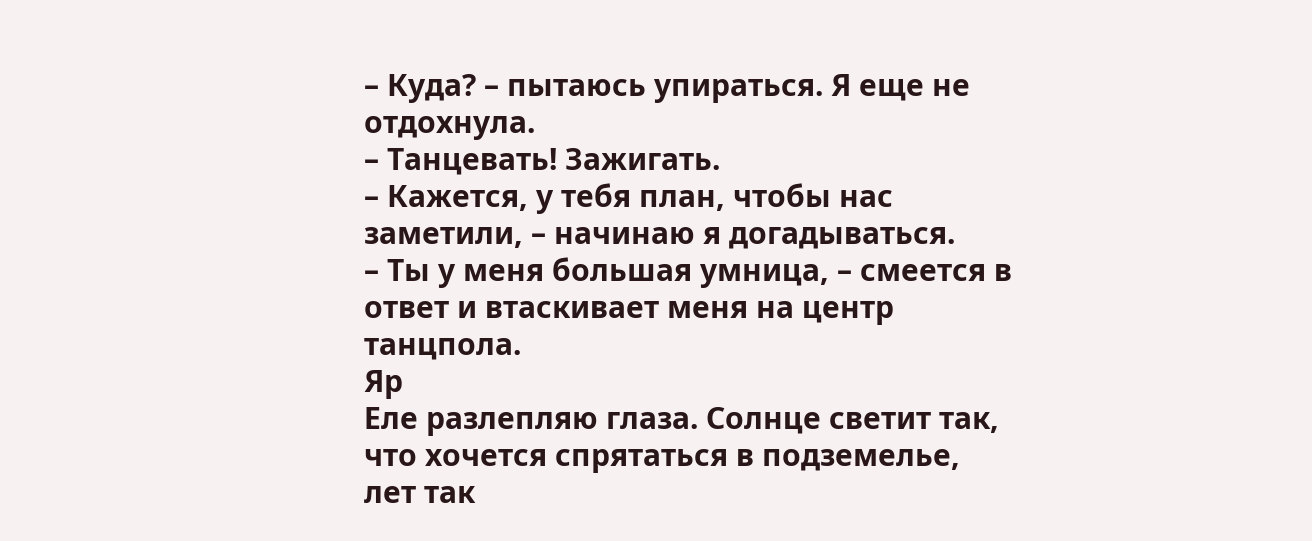– Куда? – пытаюсь упираться. Я еще не отдохнула.
– Танцевать! Зажигать.
– Кажется, у тебя план, чтобы нас заметили, – начинаю я догадываться.
– Ты у меня большая умница, – смеется в ответ и втаскивает меня на центр танцпола.
Яр
Еле разлепляю глаза. Солнце светит так, что хочется спрятаться в подземелье, лет так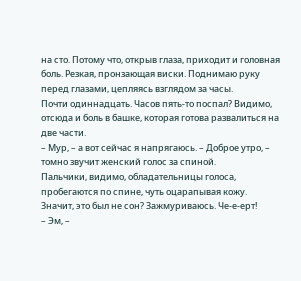на сто. Потому что, открыв глаза, приходит и головная боль. Резкая, пронзающая виски. Поднимаю руку перед глазами, цепляясь взглядом за часы.
Почти одиннадцать. Часов пять-то поспал? Видимо, отсюда и боль в башке, которая готова развалиться на две части.
– Мур, – а вот сейчас я напрягаюсь. – Доброе утро, – томно звучит женский голос за спиной.
Пальчики, видимо, обладательницы голоса, пробегаются по спине, чуть оцарапывая кожу.
Значит, это был не сон? Зажмуриваюсь. Че-е-ерт!
– Эм, –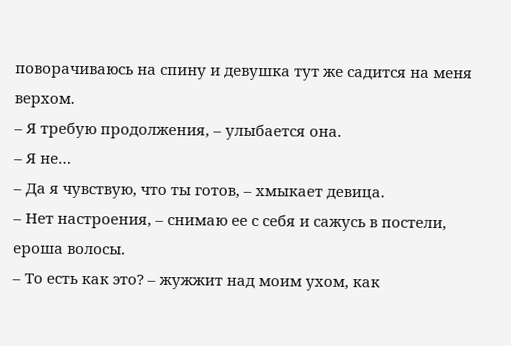поворачиваюсь на спину и девушка тут же садится на меня верхом.
– Я требую продолжения, – улыбается она.
– Я не…
– Да я чувствую, что ты готов, – хмыкает девица.
– Нет настроения, – снимаю ее с себя и сажусь в постели, ероша волосы.
– То есть как это? – жужжит над моим ухом, как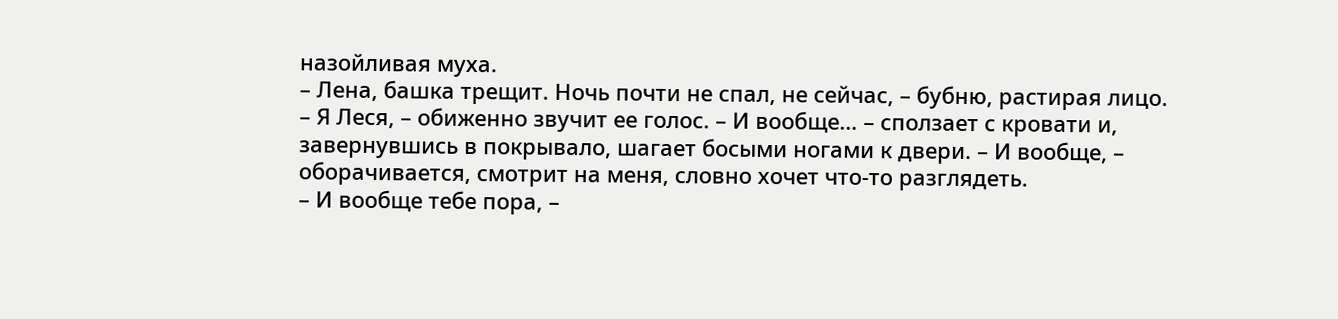назойливая муха.
– Лена, башка трещит. Ночь почти не спал, не сейчас, – бубню, растирая лицо.
– Я Леся, – обиженно звучит ее голос. – И вообще… – сползает с кровати и, завернувшись в покрывало, шагает босыми ногами к двери. – И вообще, – оборачивается, смотрит на меня, словно хочет что-то разглядеть.
– И вообще тебе пора, –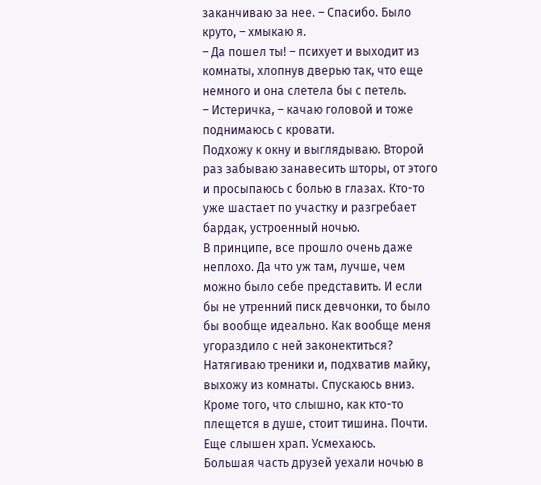заканчиваю за нее. – Спасибо. Было круто, – хмыкаю я.
– Да пошел ты! – психует и выходит из комнаты, хлопнув дверью так, что еще немного и она слетела бы с петель.
– Истеричка, – качаю головой и тоже поднимаюсь с кровати.
Подхожу к окну и выглядываю. Второй раз забываю занавесить шторы, от этого и просыпаюсь с болью в глазах. Кто-то уже шастает по участку и разгребает бардак, устроенный ночью.
В принципе, все прошло очень даже неплохо. Да что уж там, лучше, чем можно было себе представить. И если бы не утренний писк девчонки, то было бы вообще идеально. Как вообще меня угораздило с ней законектиться?
Натягиваю треники и, подхватив майку, выхожу из комнаты. Спускаюсь вниз. Кроме того, что слышно, как кто-то плещется в душе, стоит тишина. Почти. Еще слышен храп. Усмехаюсь.
Большая часть друзей уехали ночью в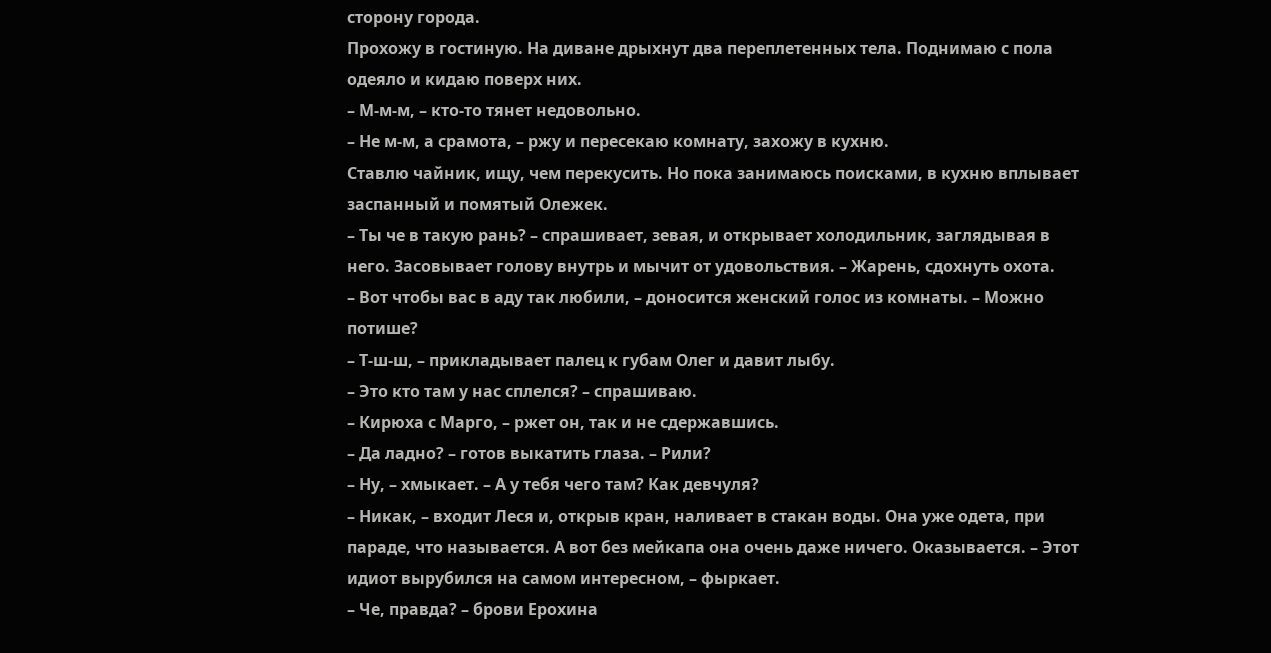сторону города.
Прохожу в гостиную. На диване дрыхнут два переплетенных тела. Поднимаю с пола одеяло и кидаю поверх них.
– М-м-м, – кто-то тянет недовольно.
– Не м-м, а срамота, – ржу и пересекаю комнату, захожу в кухню.
Ставлю чайник, ищу, чем перекусить. Но пока занимаюсь поисками, в кухню вплывает заспанный и помятый Олежек.
– Ты че в такую рань? – спрашивает, зевая, и открывает холодильник, заглядывая в него. Засовывает голову внутрь и мычит от удовольствия. – Жарень, сдохнуть охота.
– Вот чтобы вас в аду так любили, – доносится женский голос из комнаты. – Можно потише?
– Т-ш-ш, – прикладывает палец к губам Олег и давит лыбу.
– Это кто там у нас сплелся? – спрашиваю.
– Кирюха с Марго, – ржет он, так и не сдержавшись.
– Да ладно? – готов выкатить глаза. – Рили?
– Ну, – хмыкает. – А у тебя чего там? Как девчуля?
– Никак, – входит Леся и, открыв кран, наливает в стакан воды. Она уже одета, при параде, что называется. А вот без мейкапа она очень даже ничего. Оказывается. – Этот идиот вырубился на самом интересном, – фыркает.
– Че, правда? – брови Ерохина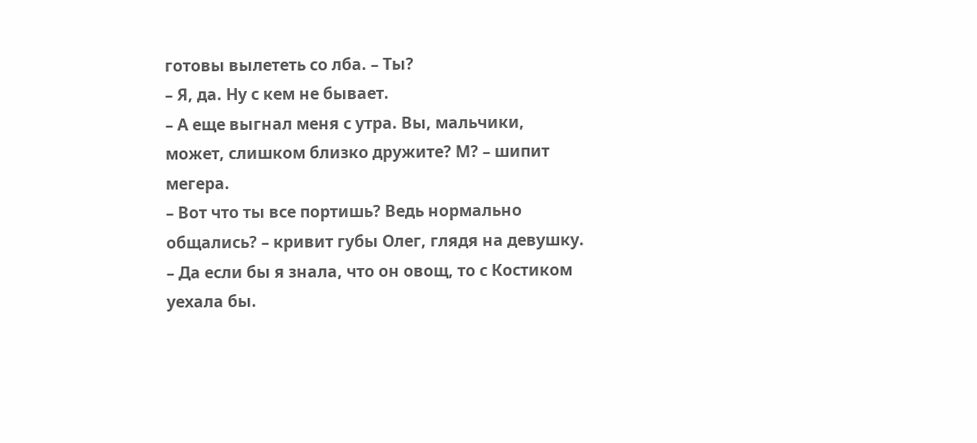готовы вылететь со лба. – Ты?
– Я, да. Ну с кем не бывает.
– А еще выгнал меня с утра. Вы, мальчики, может, слишком близко дружите? М? – шипит мегера.
– Вот что ты все портишь? Ведь нормально общались? – кривит губы Олег, глядя на девушку.
– Да если бы я знала, что он овощ, то с Костиком уехала бы.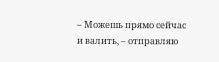– Можешь прямо сейчас и валить, – отправляю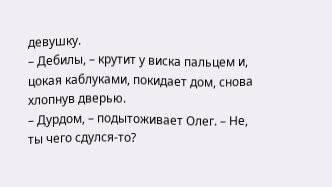девушку.
– Дебилы, – крутит у виска пальцем и, цокая каблуками, покидает дом, снова хлопнув дверью.
– Дурдом, – подытоживает Олег. – Не, ты чего сдулся-то?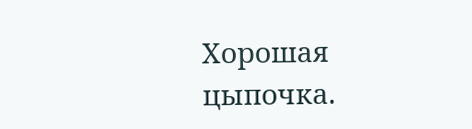Хорошая цыпочка.